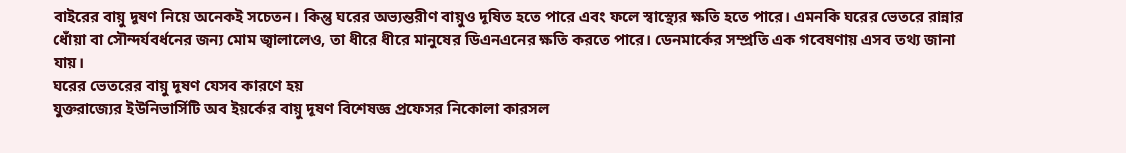বাইরের বায়ু দূষণ নিয়ে অনেকই সচেতন। কিন্তু ঘরের অভ্যন্তরীণ বায়ুও দূষিত হতে পারে এবং ফলে স্বাস্থ্যের ক্ষতি হতে পারে। এমনকি ঘরের ভেতরে রান্নার ধোঁয়া বা সৌন্দর্যবর্ধনের জন্য মোম জ্বালালেও, তা ধীরে ধীরে মানুষের ডিএনএনের ক্ষতি করতে পারে। ডেনমার্কের সম্প্রতি এক গবেষণায় এসব তথ্য জানা যায়।
ঘরের ভেতরের বায়ু দূষণ যেসব কারণে হয়
যুক্তরাজ্যের ইউনিভার্সিটি অব ইয়র্কের বায়ু দূষণ বিশেষজ্ঞ প্রফেসর নিকোলা কারসল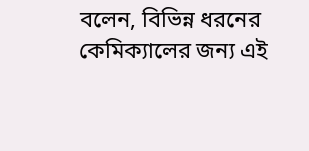বলেন, বিভিন্ন ধরনের কেমিক্যালের জন্য এই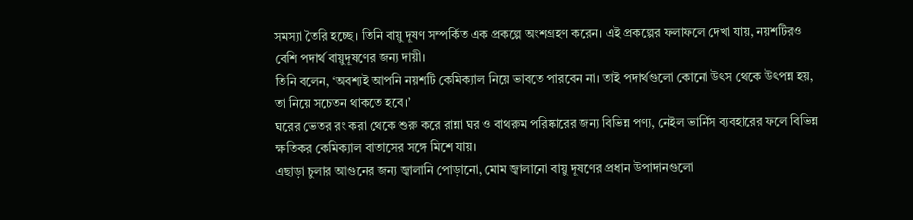সমস্যা তৈরি হচ্ছে। তিনি বায়ু দূষণ সম্পর্কিত এক প্রকল্পে অংশগ্রহণ করেন। এই প্রকল্পের ফলাফলে দেখা যায়, নয়শটিরও বেশি পদার্থ বায়ুদূষণের জন্য দায়ী।
তিনি বলেন, ‘অবশ্যই আপনি নয়শটি কেমিক্যাল নিয়ে ভাবতে পারবেন না। তাই পদার্থগুলো কোনো উৎস থেকে উৎপন্ন হয়, তা নিয়ে সচেতন থাকতে হবে।’
ঘরের ভেতর রং করা থেকে শুরু করে রান্না ঘর ও বাথরুম পরিষ্কারের জন্য বিভিন্ন পণ্য, নেইল ভার্নিস ব্যবহারের ফলে বিভিন্ন ক্ষতিকর কেমিক্যাল বাতাসের সঙ্গে মিশে যায়।
এছাড়া চুলার আগুনের জন্য জ্বালানি পোড়ানো, মোম জ্বালানো বায়ু দূষণের প্রধান উপাদানগুলো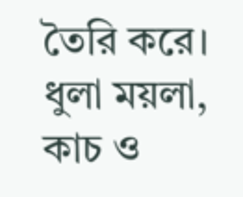তৈরি করে। ধুলা ময়লা, কাচ ও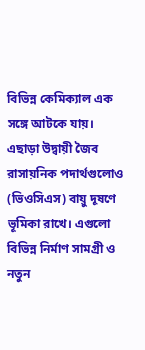বিভিন্ন কেমিক্যাল এক সঙ্গে আটকে যায়।
এছাড়া উদ্বায়ী জৈব রাসায়নিক পদার্থগুলোও (ভিওসিএস) বায়ু দূষণে ভূমিকা রাখে। এগুলো বিভিন্ন নির্মাণ সামগ্রী ও নতুন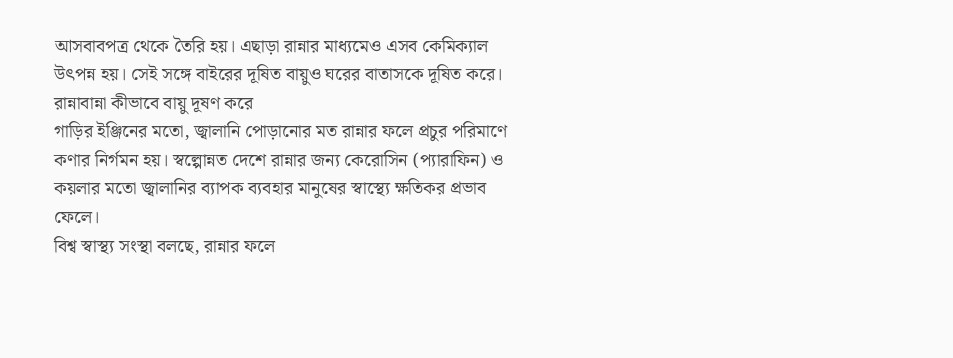আসবাবপত্র থেকে তৈরি হয়। এছাড়া রান্নার মাধ্যমেও এসব কেমিক্যাল উৎপন্ন হয়। সেই সঙ্গে বাইরের দূষিত বায়ুও ঘরের বাতাসকে দূষিত করে।
রান্নাবান্না কীভাবে বায়ু দূষণ করে
গাড়ির ইঞ্জিনের মতো, জ্বালানি পোড়ানোর মত রান্নার ফলে প্রচুর পরিমাণে কণার নির্গমন হয়। স্বল্পোন্নত দেশে রান্নার জন্য কেরোসিন (প্যারাফিন) ও কয়লার মতো জ্বালানির ব্যাপক ব্যবহার মানুষের স্বাস্থ্যে ক্ষতিকর প্রভাব ফেলে।
বিশ্ব স্বাস্থ্য সংস্থা বলছে, রান্নার ফলে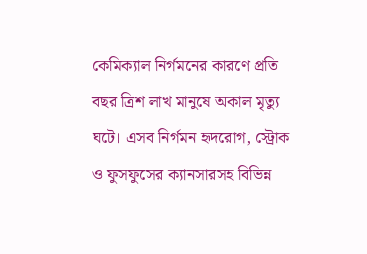কেমিক্যাল নির্গমনের কারণে প্রতি বছর ত্রিশ লাখ মানুষে অকাল মৃত্যু ঘটে। এসব নির্গমন হৃদরোগ, স্ট্রোক ও ফুসফুসের ক্যানসারসহ বিভিন্ন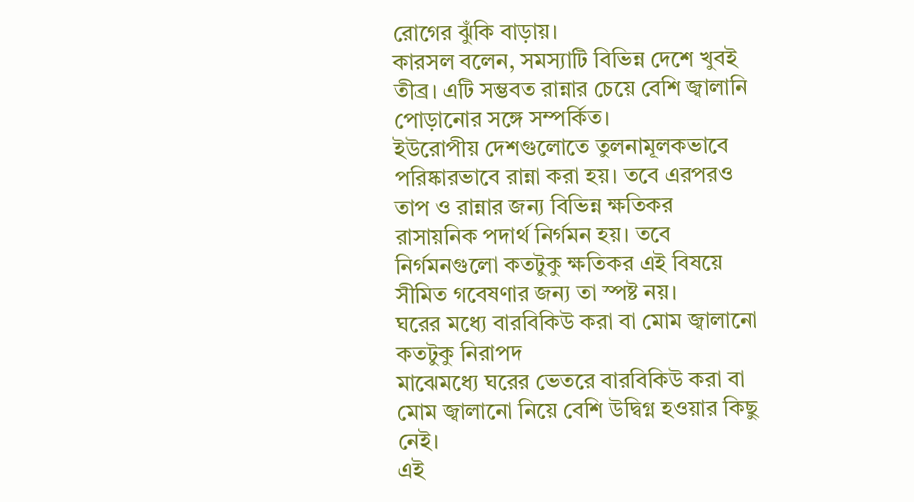রোগের ঝুঁকি বাড়ায়।
কারসল বলেন, সমস্যাটি বিভিন্ন দেশে খুবই তীব্র। এটি সম্ভবত রান্নার চেয়ে বেশি জ্বালানি পোড়ানোর সঙ্গে সম্পর্কিত।
ইউরোপীয় দেশগুলোতে তুলনামূলকভাবে পরিষ্কারভাবে রান্না করা হয়। তবে এরপরও তাপ ও রান্নার জন্য বিভিন্ন ক্ষতিকর রাসায়নিক পদার্থ নির্গমন হয়। তবে নির্গমনগুলো কতটুকু ক্ষতিকর এই বিষয়ে সীমিত গবেষণার জন্য তা স্পষ্ট নয়।
ঘরের মধ্যে বারবিকিউ করা বা মোম জ্বালানো কতটুকু নিরাপদ
মাঝেমধ্যে ঘরের ভেতরে বারবিকিউ করা বা মোম জ্বালানো নিয়ে বেশি উদ্বিগ্ন হওয়ার কিছু নেই।
এই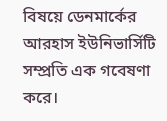বিষয়ে ডেনমার্কের আরহাস ইউনিভার্সিটি সম্প্রতি এক গবেষণা করে।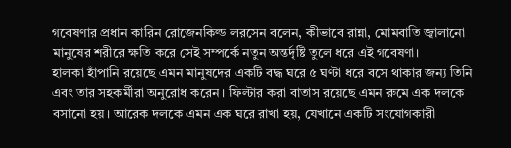গবেষণার প্রধান কারিন রোজেনকিল্ড লরসেন বলেন, কীভাবে রান্না, মোমবাতি জ্বালানো মানুষের শরীরে ক্ষতি করে সেই সম্পর্কে নতুন অন্তর্দৃষ্টি তুলে ধরে এই গবেষণা।
হালকা হাঁপানি রয়েছে এমন মানুষদের একটি বদ্ধ ঘরে ৫ ঘণ্টা ধরে বসে থাকার জন্য তিনি এবং তার সহকর্মীরা অনুরোধ করেন। ফিল্টার করা বাতাস রয়েছে এমন রুমে এক দলকে বসানো হয়। আরেক দলকে এমন এক ঘরে রাখা হয়, যেখানে একটি সংযোগকারী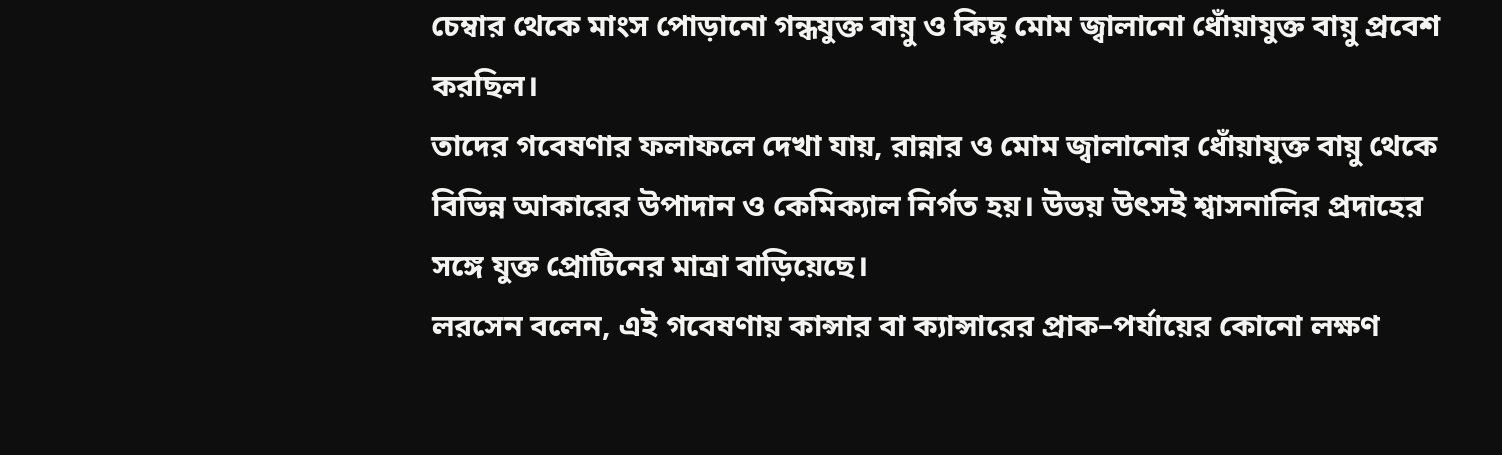চেম্বার থেকে মাংস পোড়ানো গন্ধযুক্ত বায়ু ও কিছু মোম জ্বালানো ধোঁয়াযুক্ত বায়ু প্রবেশ করছিল।
তাদের গবেষণার ফলাফলে দেখা যায়, রান্নার ও মোম জ্বালানোর ধোঁয়াযুক্ত বায়ু থেকে বিভিন্ন আকারের উপাদান ও কেমিক্যাল নির্গত হয়। উভয় উৎসই শ্বাসনালির প্রদাহের সঙ্গে যুক্ত প্রোটিনের মাত্রা বাড়িয়েছে।
লরসেন বলেন, এই গবেষণায় কান্সার বা ক্যান্সারের প্রাক–পর্যায়ের কোনো লক্ষণ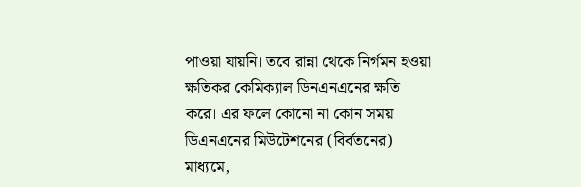পাওয়া যায়নি। তবে রান্না থেকে নির্গমন হওয়া ক্ষতিকর কেমিক্যাল ডিনএনএনের ক্ষতি করে। এর ফলে কোনো না কোন সময় ডিএনএনের মিউটেশনের (বির্বতনের) মাধ্যমে,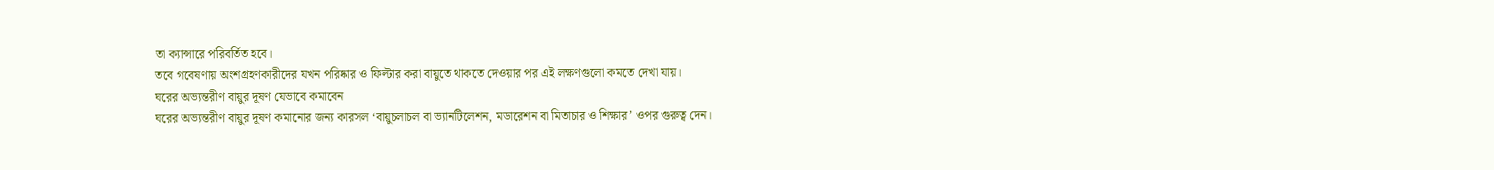তা ক্যান্সারে পরিবর্তিত হবে।
তবে গবেষণায় অংশগ্রহণকারীদের যখন পরিষ্কার ও ফিল্টার করা বায়ুতে থাকতে দেওয়ার পর এই লক্ষণগুলো কমতে দেখা যায়।
ঘরের অভ্যন্তরীণ বায়ুর দূষণ যেভাবে কমাবেন
ঘরের অভ্যন্তরীণ বায়ুর দূষণ কমানোর জন্য কারসল ‘বায়ুচলাচল বা ভ্যানটিলেশন, মডারেশন বা মিতাচার ও শিক্ষার’ ওপর গুরুত্ব দেন।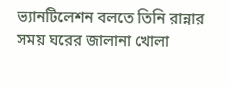ভ্যানটিলেশন বলতে তিনি রান্নার সময় ঘরের জালানা খোলা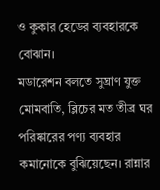ও কুকার হেডের ব্যবহারকে বোঝান।
মডারেশন বলতে সুঘ্রাণ যুক্ত মোমবাতি, ব্লিচের মত তীব্র ঘর পরিষ্কারের পণ্য ব্যবহার কমানোকে বুঝিয়েছেন। রান্নার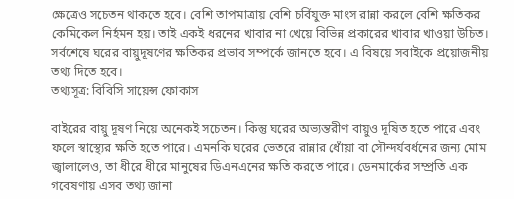ক্ষেত্রেও সচেতন থাকতে হবে। বেশি তাপমাত্রায় বেশি চর্বিযুক্ত মাংস রান্না করলে বেশি ক্ষতিকর কেমিকেল নির্হমন হয়। তাই একই ধরনের খাবার না খেয়ে বিভিন্ন প্রকারের খাবার খাওয়া উচিত।
সর্বশেষে ঘরের বায়ুদূষণের ক্ষতিকর প্রভাব সম্পর্কে জানতে হবে। এ বিষয়ে সবাইকে প্রয়োজনীয় তথ্য দিতে হবে।
তথ্যসূত্র: বিবিসি সায়েন্স ফোকাস

বাইরের বায়ু দূষণ নিয়ে অনেকই সচেতন। কিন্তু ঘরের অভ্যন্তরীণ বায়ুও দূষিত হতে পারে এবং ফলে স্বাস্থ্যের ক্ষতি হতে পারে। এমনকি ঘরের ভেতরে রান্নার ধোঁয়া বা সৌন্দর্যবর্ধনের জন্য মোম জ্বালালেও, তা ধীরে ধীরে মানুষের ডিএনএনের ক্ষতি করতে পারে। ডেনমার্কের সম্প্রতি এক গবেষণায় এসব তথ্য জানা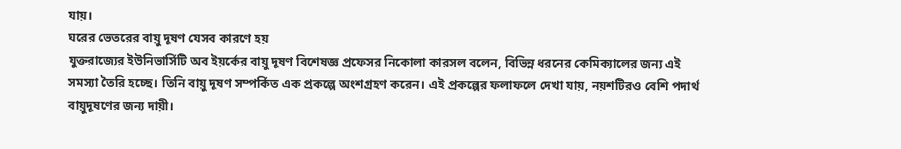যায়।
ঘরের ভেতরের বায়ু দূষণ যেসব কারণে হয়
যুক্তরাজ্যের ইউনিভার্সিটি অব ইয়র্কের বায়ু দূষণ বিশেষজ্ঞ প্রফেসর নিকোলা কারসল বলেন, বিভিন্ন ধরনের কেমিক্যালের জন্য এই সমস্যা তৈরি হচ্ছে। তিনি বায়ু দূষণ সম্পর্কিত এক প্রকল্পে অংশগ্রহণ করেন। এই প্রকল্পের ফলাফলে দেখা যায়, নয়শটিরও বেশি পদার্থ বায়ুদূষণের জন্য দায়ী।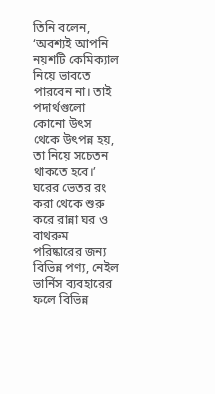তিনি বলেন, ‘অবশ্যই আপনি নয়শটি কেমিক্যাল নিয়ে ভাবতে পারবেন না। তাই পদার্থগুলো কোনো উৎস থেকে উৎপন্ন হয়, তা নিয়ে সচেতন থাকতে হবে।’
ঘরের ভেতর রং করা থেকে শুরু করে রান্না ঘর ও বাথরুম পরিষ্কারের জন্য বিভিন্ন পণ্য, নেইল ভার্নিস ব্যবহারের ফলে বিভিন্ন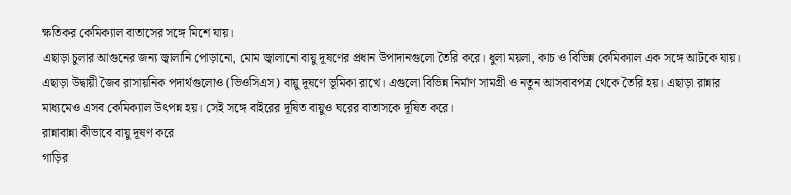ক্ষতিকর কেমিক্যাল বাতাসের সঙ্গে মিশে যায়।
এছাড়া চুলার আগুনের জন্য জ্বালানি পোড়ানো, মোম জ্বালানো বায়ু দূষণের প্রধান উপাদানগুলো তৈরি করে। ধুলা ময়লা, কাচ ও বিভিন্ন কেমিক্যাল এক সঙ্গে আটকে যায়।
এছাড়া উদ্বায়ী জৈব রাসায়নিক পদার্থগুলোও (ভিওসিএস) বায়ু দূষণে ভূমিকা রাখে। এগুলো বিভিন্ন নির্মাণ সামগ্রী ও নতুন আসবাবপত্র থেকে তৈরি হয়। এছাড়া রান্নার মাধ্যমেও এসব কেমিক্যাল উৎপন্ন হয়। সেই সঙ্গে বাইরের দূষিত বায়ুও ঘরের বাতাসকে দূষিত করে।
রান্নাবান্না কীভাবে বায়ু দূষণ করে
গাড়ির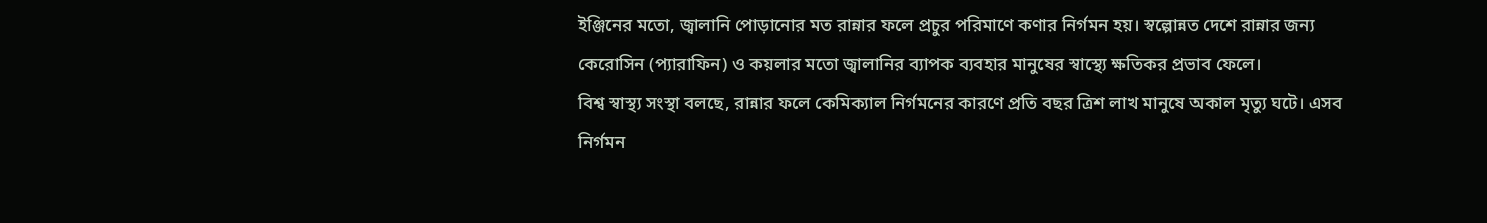ইঞ্জিনের মতো, জ্বালানি পোড়ানোর মত রান্নার ফলে প্রচুর পরিমাণে কণার নির্গমন হয়। স্বল্পোন্নত দেশে রান্নার জন্য কেরোসিন (প্যারাফিন) ও কয়লার মতো জ্বালানির ব্যাপক ব্যবহার মানুষের স্বাস্থ্যে ক্ষতিকর প্রভাব ফেলে।
বিশ্ব স্বাস্থ্য সংস্থা বলছে, রান্নার ফলে কেমিক্যাল নির্গমনের কারণে প্রতি বছর ত্রিশ লাখ মানুষে অকাল মৃত্যু ঘটে। এসব নির্গমন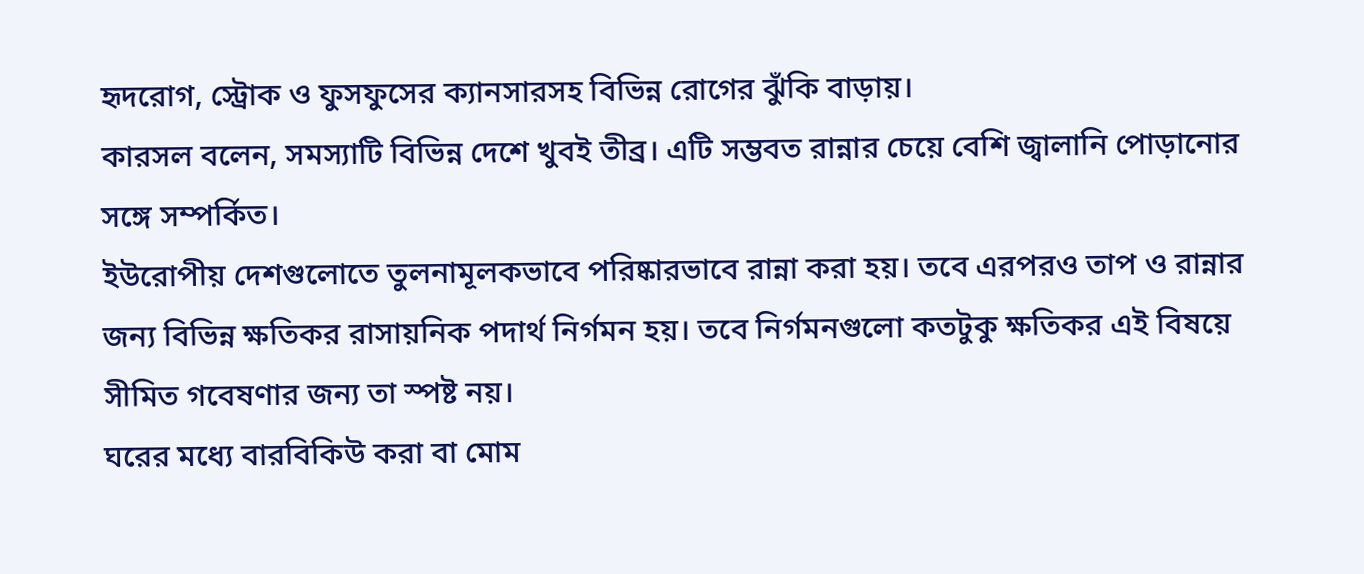হৃদরোগ, স্ট্রোক ও ফুসফুসের ক্যানসারসহ বিভিন্ন রোগের ঝুঁকি বাড়ায়।
কারসল বলেন, সমস্যাটি বিভিন্ন দেশে খুবই তীব্র। এটি সম্ভবত রান্নার চেয়ে বেশি জ্বালানি পোড়ানোর সঙ্গে সম্পর্কিত।
ইউরোপীয় দেশগুলোতে তুলনামূলকভাবে পরিষ্কারভাবে রান্না করা হয়। তবে এরপরও তাপ ও রান্নার জন্য বিভিন্ন ক্ষতিকর রাসায়নিক পদার্থ নির্গমন হয়। তবে নির্গমনগুলো কতটুকু ক্ষতিকর এই বিষয়ে সীমিত গবেষণার জন্য তা স্পষ্ট নয়।
ঘরের মধ্যে বারবিকিউ করা বা মোম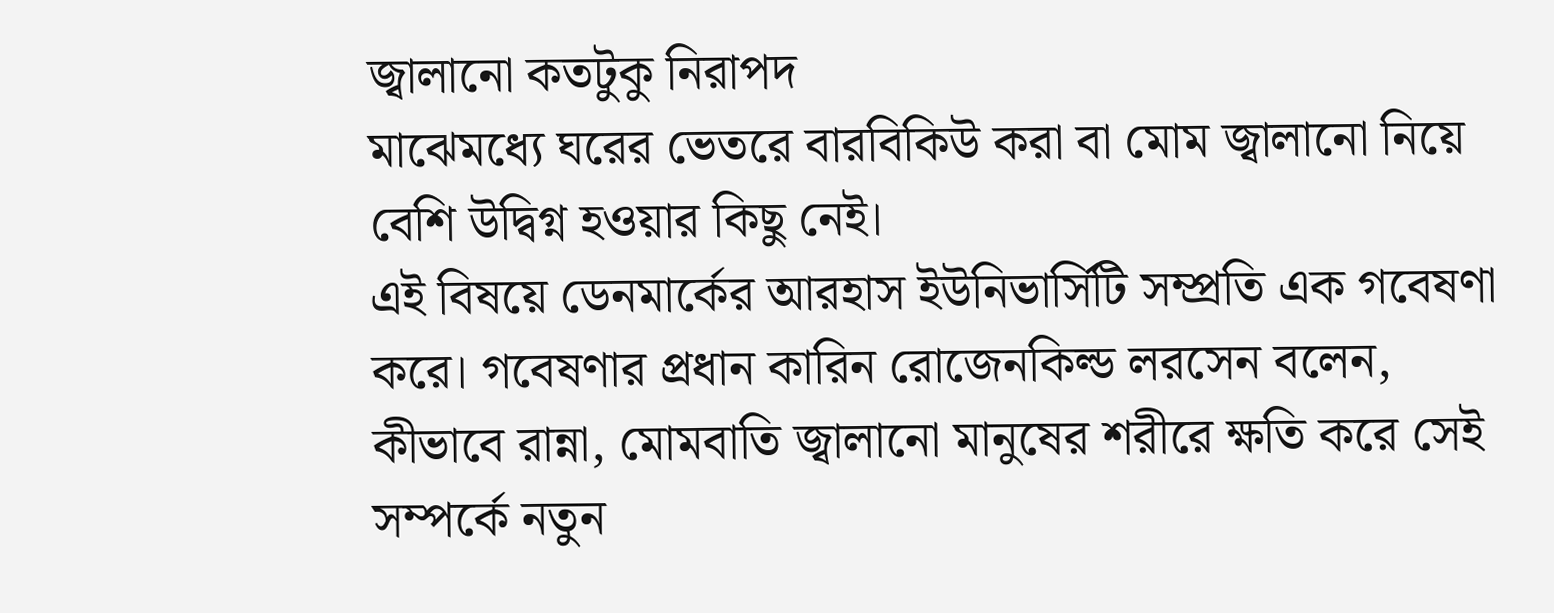জ্বালানো কতটুকু নিরাপদ
মাঝেমধ্যে ঘরের ভেতরে বারবিকিউ করা বা মোম জ্বালানো নিয়ে বেশি উদ্বিগ্ন হওয়ার কিছু নেই।
এই বিষয়ে ডেনমার্কের আরহাস ইউনিভার্সিটি সম্প্রতি এক গবেষণা করে। গবেষণার প্রধান কারিন রোজেনকিল্ড লরসেন বলেন, কীভাবে রান্না, মোমবাতি জ্বালানো মানুষের শরীরে ক্ষতি করে সেই সম্পর্কে নতুন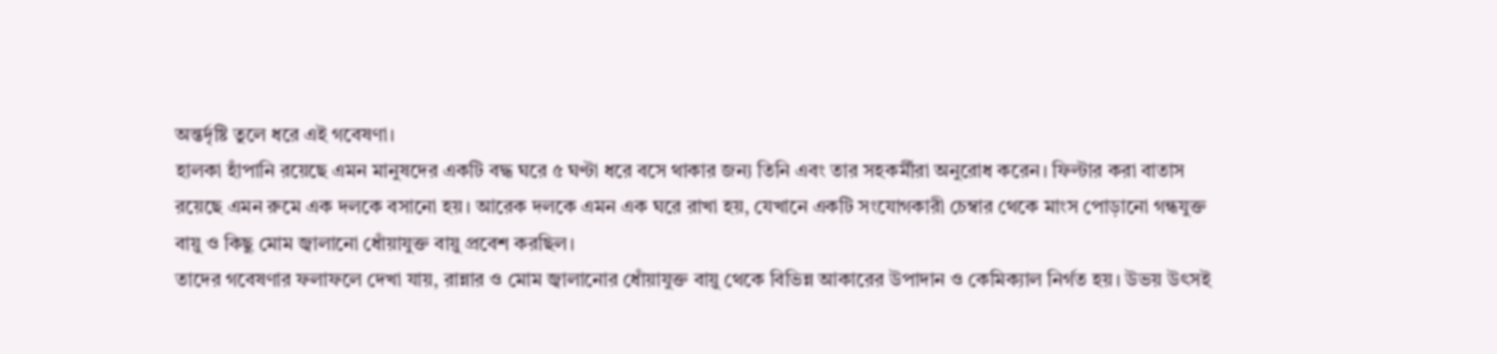অন্তর্দৃষ্টি তুলে ধরে এই গবেষণা।
হালকা হাঁপানি রয়েছে এমন মানুষদের একটি বদ্ধ ঘরে ৫ ঘণ্টা ধরে বসে থাকার জন্য তিনি এবং তার সহকর্মীরা অনুরোধ করেন। ফিল্টার করা বাতাস রয়েছে এমন রুমে এক দলকে বসানো হয়। আরেক দলকে এমন এক ঘরে রাখা হয়, যেখানে একটি সংযোগকারী চেম্বার থেকে মাংস পোড়ানো গন্ধযুক্ত বায়ু ও কিছু মোম জ্বালানো ধোঁয়াযুক্ত বায়ু প্রবেশ করছিল।
তাদের গবেষণার ফলাফলে দেখা যায়, রান্নার ও মোম জ্বালানোর ধোঁয়াযুক্ত বায়ু থেকে বিভিন্ন আকারের উপাদান ও কেমিক্যাল নির্গত হয়। উভয় উৎসই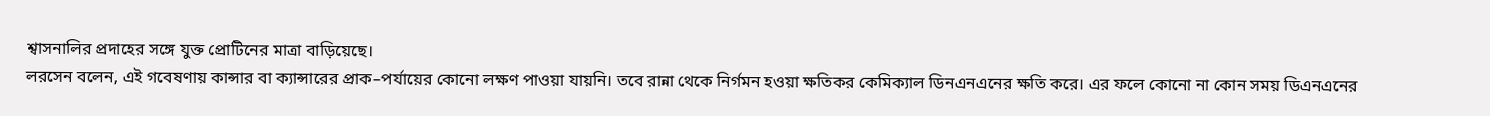শ্বাসনালির প্রদাহের সঙ্গে যুক্ত প্রোটিনের মাত্রা বাড়িয়েছে।
লরসেন বলেন, এই গবেষণায় কান্সার বা ক্যান্সারের প্রাক–পর্যায়ের কোনো লক্ষণ পাওয়া যায়নি। তবে রান্না থেকে নির্গমন হওয়া ক্ষতিকর কেমিক্যাল ডিনএনএনের ক্ষতি করে। এর ফলে কোনো না কোন সময় ডিএনএনের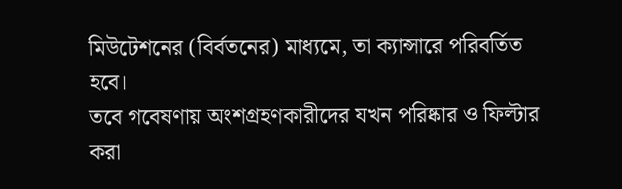মিউটেশনের (বির্বতনের) মাধ্যমে, তা ক্যান্সারে পরিবর্তিত হবে।
তবে গবেষণায় অংশগ্রহণকারীদের যখন পরিষ্কার ও ফিল্টার করা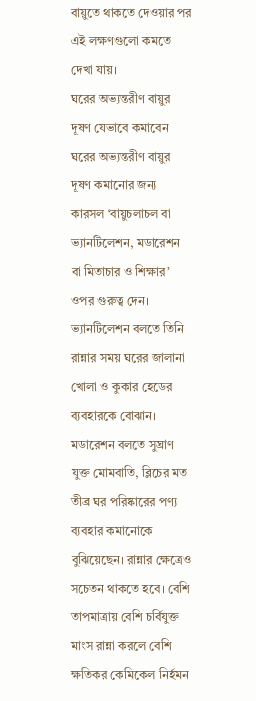বায়ুতে থাকতে দেওয়ার পর এই লক্ষণগুলো কমতে দেখা যায়।
ঘরের অভ্যন্তরীণ বায়ুর দূষণ যেভাবে কমাবেন
ঘরের অভ্যন্তরীণ বায়ুর দূষণ কমানোর জন্য কারসল ‘বায়ুচলাচল বা ভ্যানটিলেশন, মডারেশন বা মিতাচার ও শিক্ষার’ ওপর গুরুত্ব দেন। ভ্যানটিলেশন বলতে তিনি রান্নার সময় ঘরের জালানা খোলা ও কুকার হেডের ব্যবহারকে বোঝান।
মডারেশন বলতে সুঘ্রাণ যুক্ত মোমবাতি, ব্লিচের মত তীব্র ঘর পরিষ্কারের পণ্য ব্যবহার কমানোকে বুঝিয়েছেন। রান্নার ক্ষেত্রেও সচেতন থাকতে হবে। বেশি তাপমাত্রায় বেশি চর্বিযুক্ত মাংস রান্না করলে বেশি ক্ষতিকর কেমিকেল নির্হমন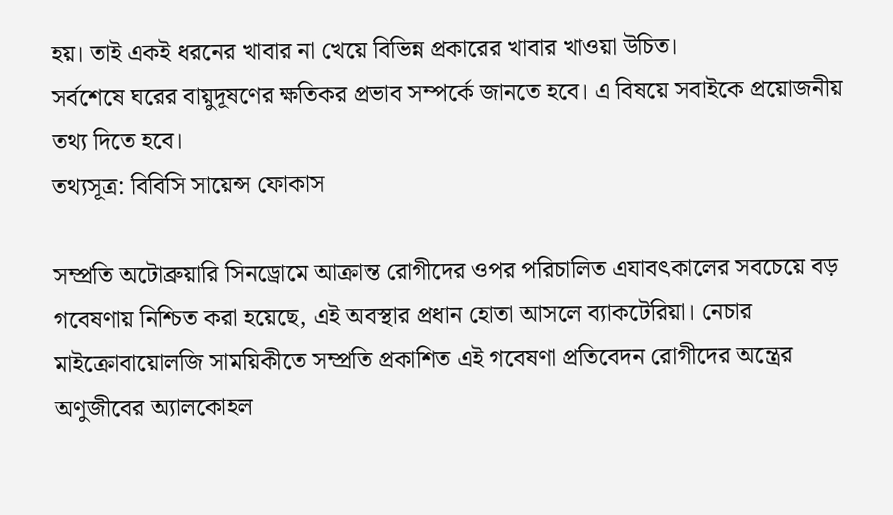হয়। তাই একই ধরনের খাবার না খেয়ে বিভিন্ন প্রকারের খাবার খাওয়া উচিত।
সর্বশেষে ঘরের বায়ুদূষণের ক্ষতিকর প্রভাব সম্পর্কে জানতে হবে। এ বিষয়ে সবাইকে প্রয়োজনীয় তথ্য দিতে হবে।
তথ্যসূত্র: বিবিসি সায়েন্স ফোকাস

সম্প্রতি অটোব্রুয়ারি সিনড্রোমে আক্রান্ত রোগীদের ওপর পরিচালিত এযাবৎকালের সবচেয়ে বড় গবেষণায় নিশ্চিত করা হয়েছে, এই অবস্থার প্রধান হোতা আসলে ব্যাকটেরিয়া। নেচার মাইক্রোবায়োলজি সাময়িকীতে সম্প্রতি প্রকাশিত এই গবেষণা প্রতিবেদন রোগীদের অন্ত্রের অণুজীবের অ্যালকোহল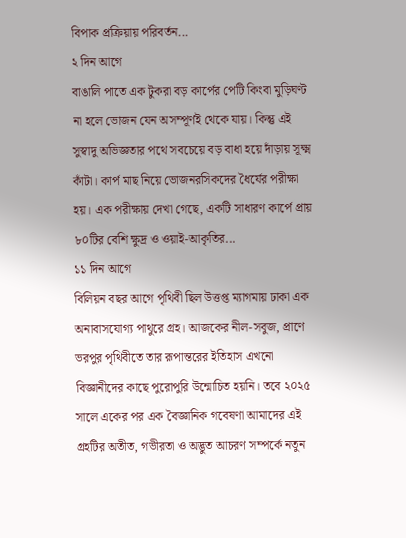বিপাক প্রক্রিয়ায় পরিবর্তন...
২ দিন আগে
বাঙালি পাতে এক টুকরা বড় কার্পের পেটি কিংবা মুড়িঘণ্ট না হলে ভোজন যেন অসম্পূর্ণই থেকে যায়। কিন্তু এই সুস্বাদু অভিজ্ঞতার পথে সবচেয়ে বড় বাধা হয়ে দাঁড়ায় সূক্ষ্ম কাঁটা। কার্প মাছ নিয়ে ভোজনরসিকদের ধৈর্যের পরীক্ষা হয়। এক পরীক্ষায় দেখা গেছে, একটি সাধারণ কার্পে প্রায় ৮০টির বেশি ক্ষুদ্র ও ওয়াই-আকৃতির...
১১ দিন আগে
বিলিয়ন বছর আগে পৃথিবী ছিল উত্তপ্ত ম্যাগমায় ঢাকা এক অনাবাসযোগ্য পাথুরে গ্রহ। আজকের নীল-সবুজ, প্রাণে ভরপুর পৃথিবীতে তার রূপান্তরের ইতিহাস এখনো বিজ্ঞানীদের কাছে পুরোপুরি উন্মোচিত হয়নি। তবে ২০২৫ সালে একের পর এক বৈজ্ঞানিক গবেষণা আমাদের এই গ্রহটির অতীত, গভীরতা ও অদ্ভুত আচরণ সম্পর্কে নতুন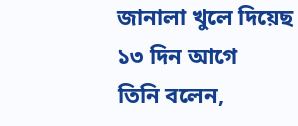জানালা খুলে দিয়েছ
১৩ দিন আগে
তিনি বলেন,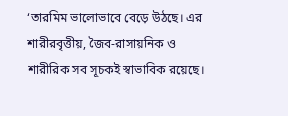‘তারমিম ভালোভাবে বেড়ে উঠছে। এর শারীরবৃত্তীয়, জৈব-রাসায়নিক ও শারীরিক সব সূচকই স্বাভাবিক রয়েছে।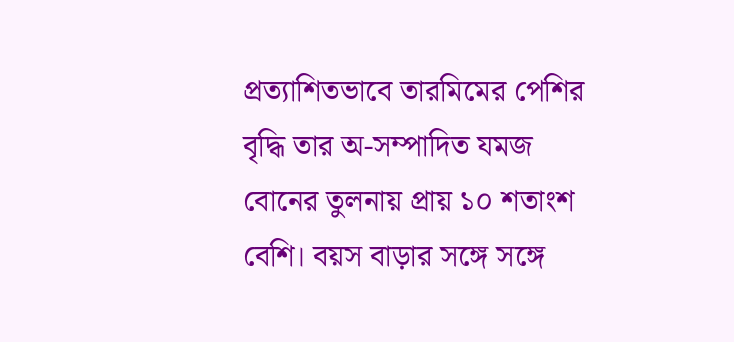প্রত্যাশিতভাবে তারমিমের পেশির বৃদ্ধি তার অ-সম্পাদিত যমজ বোনের তুলনায় প্রায় ১০ শতাংশ বেশি। বয়স বাড়ার সঙ্গে সঙ্গে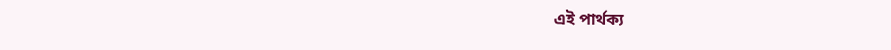এই পার্থক্য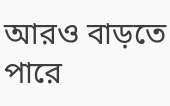আরও বাড়তে পারে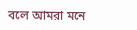বলে আমরা মনে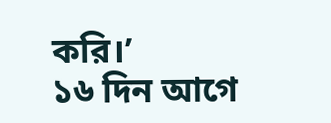করি।’
১৬ দিন আগে